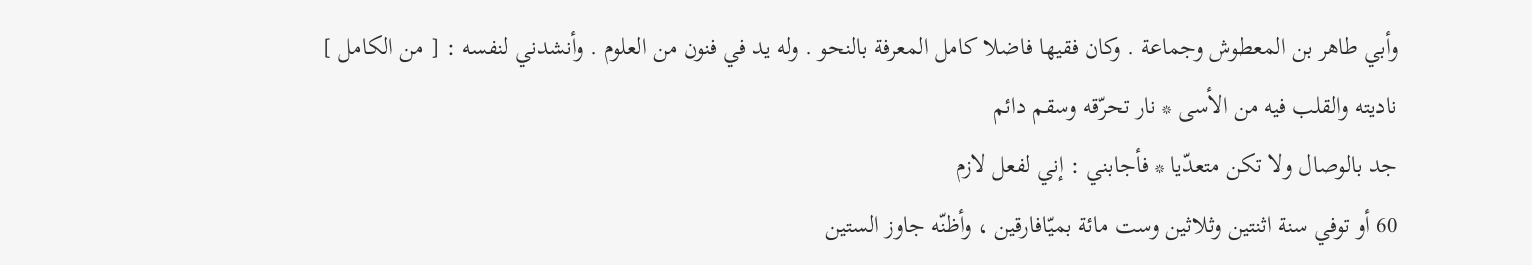وأبي طاهر بن المعطوش وجماعة . وكان فقيها فاضلا كامل المعرفة بالنحو . وله يد في فنون من العلوم . وأنشدني لنفسه : [ من الكامل ]
ناديته والقلب فيه من الأسى * نار تحرّقه وسقم دائم
جد بالوصال ولا تكن متعدّيا * فأجابني : إني لفعل لازم
60 أو توفي سنة اثنتين وثلاثين وست مائة بميّافارقين ، وأظنّه جاوز الستين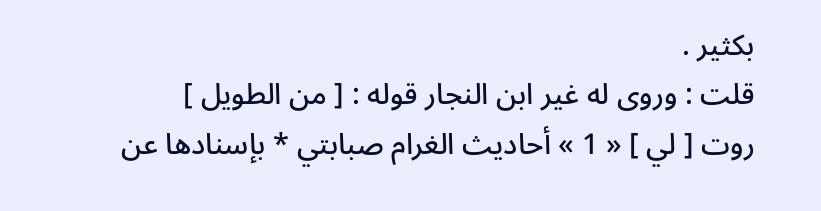بكثير .
قلت : وروى له غير ابن النجار قوله : [ من الطويل ]
روت [ لي ] « 1 » أحاديث الغرام صبابتي * بإسنادها عن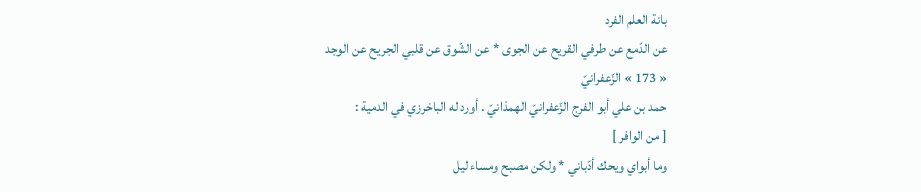بانة العلم الفرد
عن الدّمع عن طرفي القريح عن الجوى * عن الشّوق عن قلبي الجريح عن الوجد
« 173 » الزّعفرانيّ
حمد بن علي أبو الفرج الزّعفرانيّ الهمذانيّ . أورد له الباخرزي في الدمية :
[ من الوافر ]
وما أبواي ويحك أدّباني * ولكن مصبح ومساء ليل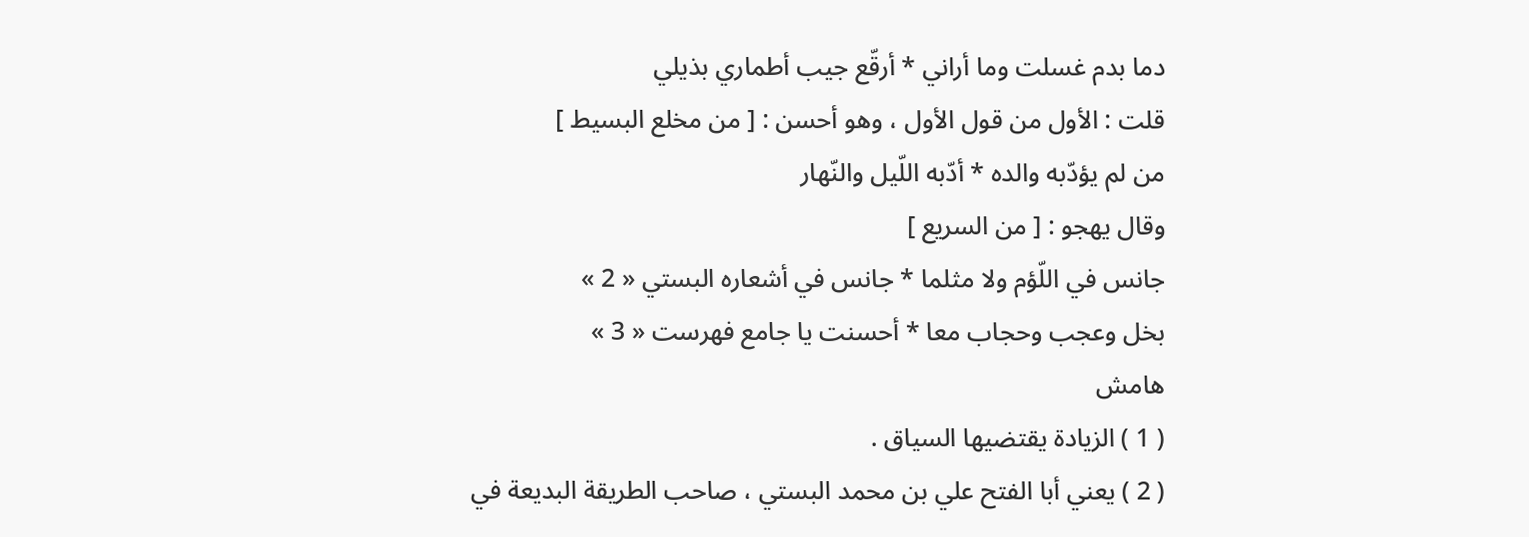دما بدم غسلت وما أراني * أرقّع جيب أطماري بذيلي
قلت : الأول من قول الأول ، وهو أحسن : [ من مخلع البسيط ]
من لم يؤدّبه والده * أدّبه اللّيل والنّهار
وقال يهجو : [ من السريع ]
جانس في اللّؤم ولا مثلما * جانس في أشعاره البستي « 2 »
بخل وعجب وحجاب معا * أحسنت يا جامع فهرست « 3 »
هامش
( 1 ) الزيادة يقتضيها السياق .
( 2 ) يعني أبا الفتح علي بن محمد البستي ، صاحب الطريقة البديعة في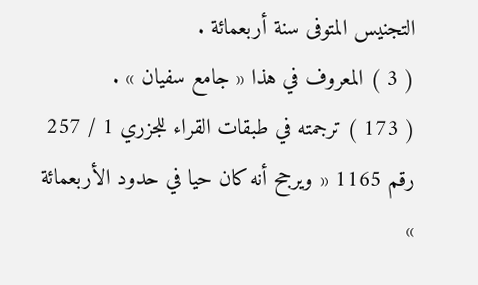التجنيس المتوفى سنة أربعمائة .
( 3 ) المعروف في هذا « جامع سفيان » .
( 173 ) ترجمته في طبقات القراء للجزري 1 / 257 رقم 1165 « ويرجح أنه كان حيا في حدود الأربعمائة »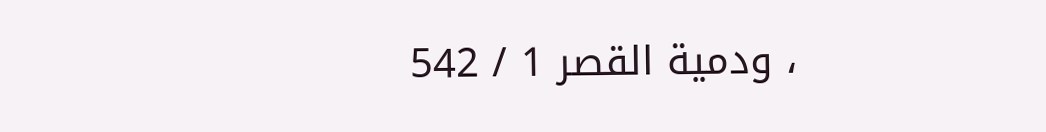، ودمية القصر 1 / 542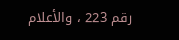رقم 223 ، والأعلام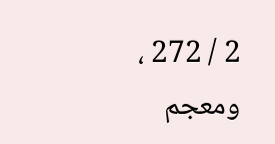2 / 272 ، ومعجم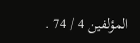المؤلفين 4 / 74 .